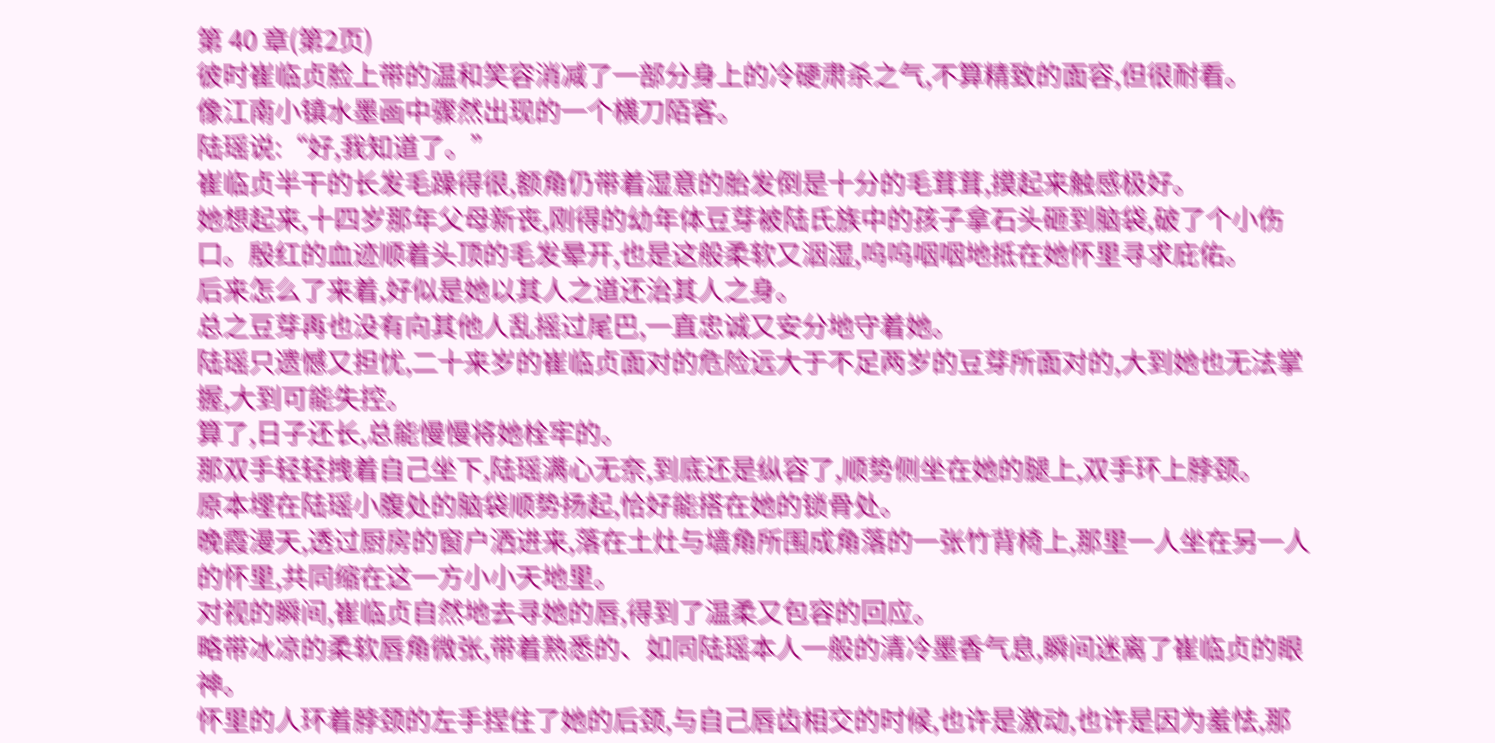第 40 章(第2页)
彼时崔临贞脸上带的温和笑容消减了一部分身上的冷硬肃杀之气,不算精致的面容,但很耐看。
像江南小镇水墨画中骤然出现的一个横刀陌客。
陆瑶说:“好,我知道了。”
崔临贞半干的长发毛躁得很,额角仍带着湿意的胎发倒是十分的毛茸茸,摸起来触感极好。
她想起来,十四岁那年父母新丧,刚得的幼年体豆芽被陆氏族中的孩子拿石头砸到脑袋,破了个小伤口。殷红的血迹顺着头顶的毛发晕开,也是这般柔软又洇湿,呜呜咽咽地抵在她怀里寻求庇佑。
后来怎么了来着,好似是她以其人之道还治其人之身。
总之豆芽再也没有向其他人乱摇过尾巴,一直忠诚又安分地守着她。
陆瑶只遗憾又担忧,二十来岁的崔临贞面对的危险远大于不足两岁的豆芽所面对的,大到她也无法掌握,大到可能失控。
算了,日子还长,总能慢慢将她栓牢的。
那双手轻轻拽着自己坐下,陆瑶满心无奈,到底还是纵容了,顺势侧坐在她的腿上,双手环上脖颈。
原本埋在陆瑶小腹处的脑袋顺势扬起,恰好能搭在她的锁骨处。
晚霞漫天,透过厨房的窗户洒进来,落在土灶与墙角所围成角落的一张竹背椅上,那里一人坐在另一人的怀里,共同缩在这一方小小天地里。
对视的瞬间,崔临贞自然地去寻她的唇,得到了温柔又包容的回应。
略带冰凉的柔软唇角微张,带着熟悉的、如同陆瑶本人一般的清冷墨香气息,瞬间迷离了崔临贞的眼神。
怀里的人环着脖颈的左手捏住了她的后颈,与自己唇齿相交的时候,也许是激动,也许是因为羞怯,那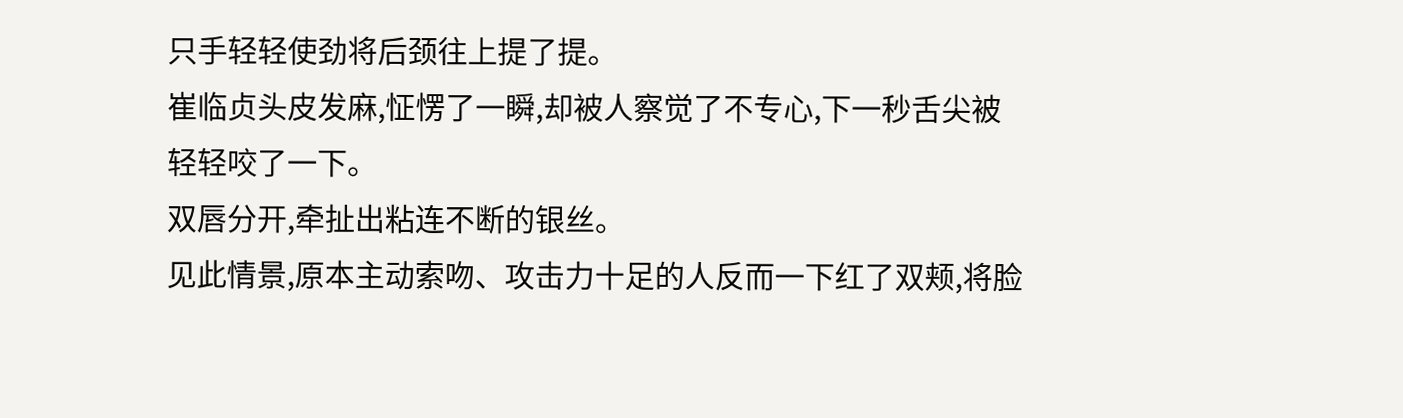只手轻轻使劲将后颈往上提了提。
崔临贞头皮发麻,怔愣了一瞬,却被人察觉了不专心,下一秒舌尖被轻轻咬了一下。
双唇分开,牵扯出粘连不断的银丝。
见此情景,原本主动索吻、攻击力十足的人反而一下红了双颊,将脸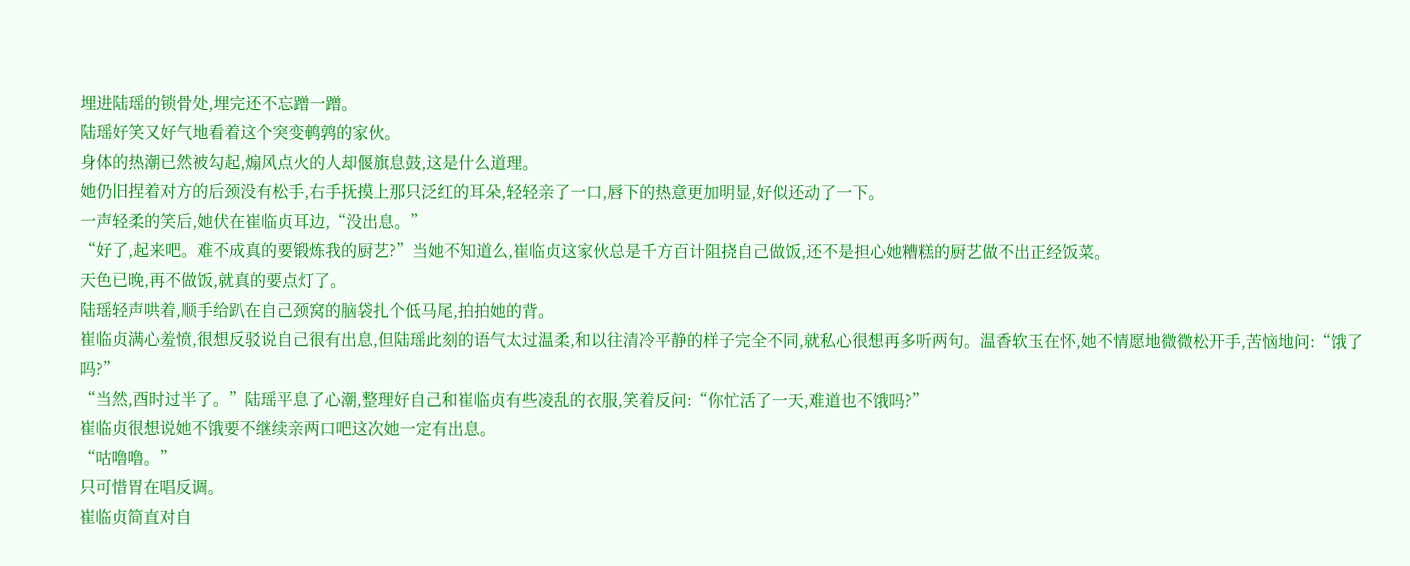埋进陆瑶的锁骨处,埋完还不忘蹭一蹭。
陆瑶好笑又好气地看着这个突变鹌鹑的家伙。
身体的热潮已然被勾起,煽风点火的人却偃旗息鼓,这是什么道理。
她仍旧捏着对方的后颈没有松手,右手抚摸上那只泛红的耳朵,轻轻亲了一口,唇下的热意更加明显,好似还动了一下。
一声轻柔的笑后,她伏在崔临贞耳边,“没出息。”
“好了,起来吧。难不成真的要锻炼我的厨艺?”当她不知道么,崔临贞这家伙总是千方百计阻挠自己做饭,还不是担心她糟糕的厨艺做不出正经饭菜。
天色已晚,再不做饭,就真的要点灯了。
陆瑶轻声哄着,顺手给趴在自己颈窝的脑袋扎个低马尾,拍拍她的背。
崔临贞满心羞愤,很想反驳说自己很有出息,但陆瑶此刻的语气太过温柔,和以往清冷平静的样子完全不同,就私心很想再多听两句。温香软玉在怀,她不情愿地微微松开手,苦恼地问:“饿了吗?”
“当然,酉时过半了。”陆瑶平息了心潮,整理好自己和崔临贞有些凌乱的衣服,笑着反问:“你忙活了一天,难道也不饿吗?”
崔临贞很想说她不饿要不继续亲两口吧这次她一定有出息。
“咕噜噜。”
只可惜胃在唱反调。
崔临贞简直对自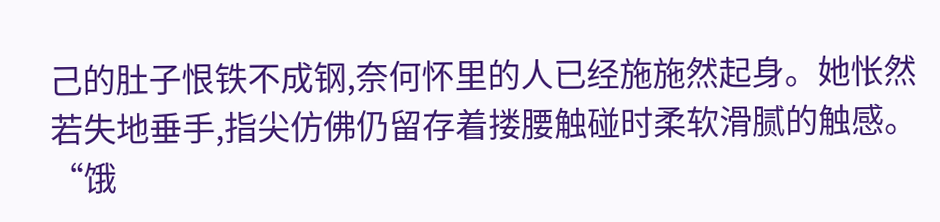己的肚子恨铁不成钢,奈何怀里的人已经施施然起身。她怅然若失地垂手,指尖仿佛仍留存着搂腰触碰时柔软滑腻的触感。
“饿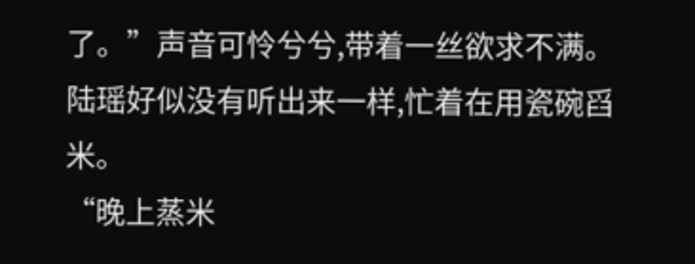了。”声音可怜兮兮,带着一丝欲求不满。
陆瑶好似没有听出来一样,忙着在用瓷碗舀米。
“晚上蒸米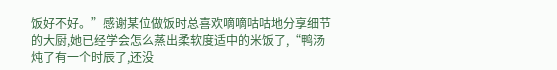饭好不好。”感谢某位做饭时总喜欢嘀嘀咕咕地分享细节的大厨,她已经学会怎么蒸出柔软度适中的米饭了,“鸭汤炖了有一个时辰了,还没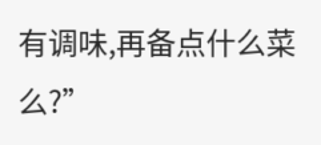有调味,再备点什么菜么?”